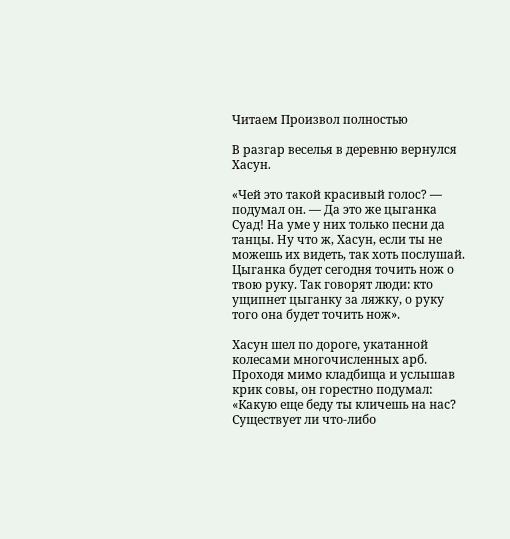Читаем Произвол полностью

В разгар веселья в деревню вернулся Хасун.

«Чей это такой красивый голос? — подумал он. — Да это же цыганка Суад! На уме у них только песни да танцы. Ну что ж, Хасун, если ты не можешь их видеть, так хоть послушай. Цыганка будет сегодня точить нож о твою руку. Так говорят люди: кто ущипнет цыганку за ляжку, о руку того она будет точить нож».

Хасун шел по дороге, укатанной колесами многочисленных арб. Проходя мимо кладбища и услышав крик совы, он горестно подумал: «Какую еще беду ты кличешь на нас? Существует ли что-либо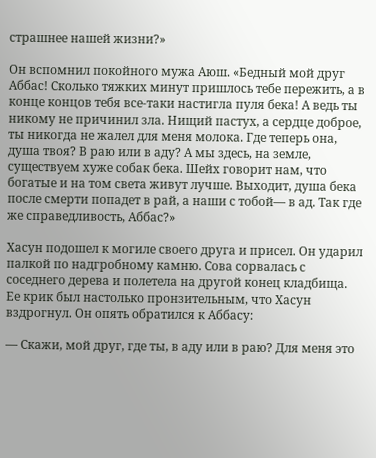страшнее нашей жизни?»

Он вспомнил покойного мужа Аюш. «Бедный мой друг Аббас! Сколько тяжких минут пришлось тебе пережить, а в конце концов тебя все-таки настигла пуля бека! А ведь ты никому не причинил зла. Нищий пастух, а сердце доброе, ты никогда не жалел для меня молока. Где теперь она, душа твоя? В раю или в аду? А мы здесь, на земле, существуем хуже собак бека. Шейх говорит нам, что богатые и на том света живут лучше. Выходит, душа бека после смерти попадет в рай, а наши с тобой— в ад. Так где же справедливость, Аббас?»

Хасун подошел к могиле своего друга и присел. Он ударил палкой по надгробному камню. Сова сорвалась с соседнего дерева и полетела на другой конец кладбища. Ее крик был настолько пронзительным, что Хасун вздрогнул. Он опять обратился к Аббасу:

— Скажи, мой друг, где ты, в аду или в раю? Для меня это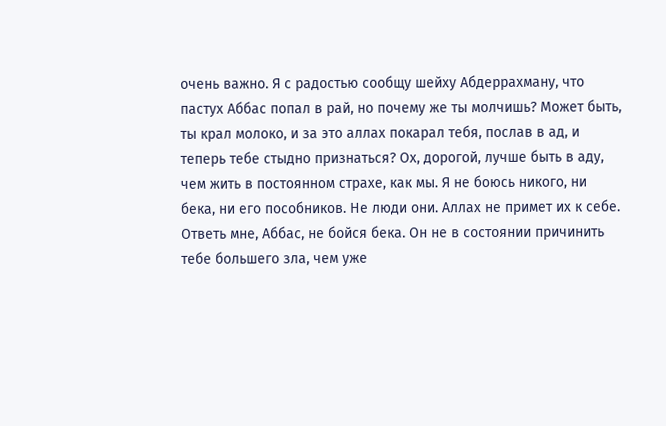очень важно. Я с радостью сообщу шейху Абдеррахману, что пастух Аббас попал в рай, но почему же ты молчишь? Может быть, ты крал молоко, и за это аллах покарал тебя, послав в ад, и теперь тебе стыдно признаться? Ох, дорогой, лучше быть в аду, чем жить в постоянном страхе, как мы. Я не боюсь никого, ни бека, ни его пособников. Не люди они. Аллах не примет их к себе. Ответь мне, Аббас, не бойся бека. Он не в состоянии причинить тебе большего зла, чем уже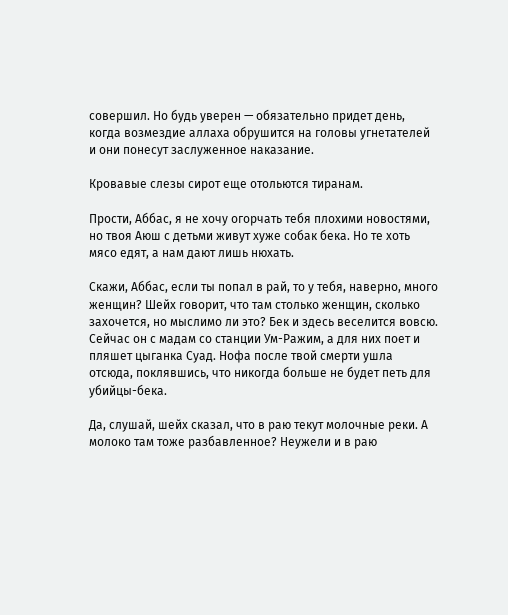совершил. Но будь уверен — обязательно придет день, когда возмездие аллаха обрушится на головы угнетателей и они понесут заслуженное наказание.

Кровавые слезы сирот еще отольются тиранам.

Прости, Аббас, я не хочу огорчать тебя плохими новостями, но твоя Аюш с детьми живут хуже собак бека. Но те хоть мясо едят, а нам дают лишь нюхать.

Скажи, Аббас, если ты попал в рай, то у тебя, наверно, много женщин? Шейх говорит, что там столько женщин, сколько захочется, но мыслимо ли это? Бек и здесь веселится вовсю. Сейчас он с мадам со станции Ум-Ражим, а для них поет и пляшет цыганка Суад. Нофа после твой смерти ушла отсюда, поклявшись, что никогда больше не будет петь для убийцы-бека.

Да, слушай, шейх сказал, что в раю текут молочные реки. А молоко там тоже разбавленное? Неужели и в раю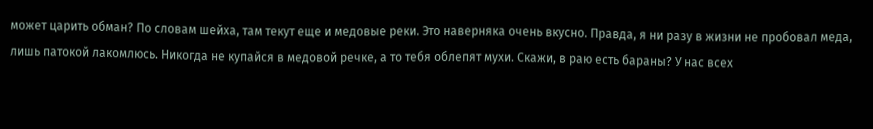может царить обман? По словам шейха, там текут еще и медовые реки. Это наверняка очень вкусно. Правда, я ни разу в жизни не пробовал меда, лишь патокой лакомлюсь. Никогда не купайся в медовой речке, а то тебя облепят мухи. Скажи, в раю есть бараны? У нас всех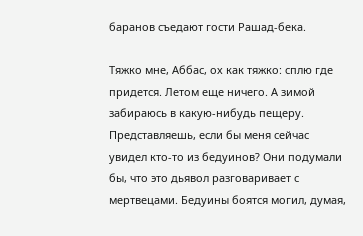баранов съедают гости Рашад-бека.

Тяжко мне, Аббас, ох как тяжко: сплю где придется. Летом еще ничего. А зимой забираюсь в какую-нибудь пещеру. Представляешь, если бы меня сейчас увидел кто-то из бедуинов? Они подумали бы, что это дьявол разговаривает с мертвецами. Бедуины боятся могил, думая,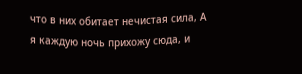что в них обитает нечистая сила, А я каждую ночь прихожу сюда, и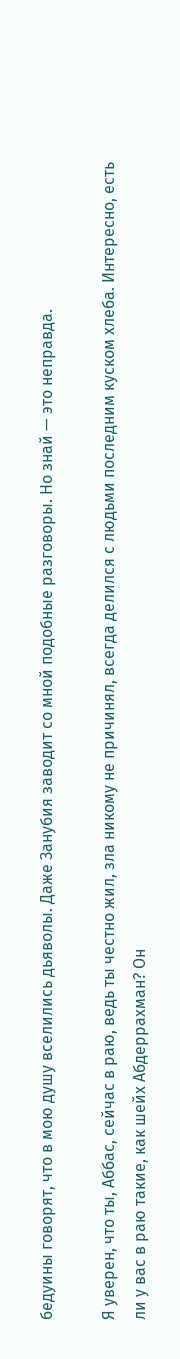бедуины говорят, что в мою душу вселились дьяволы. Даже Занубия заводит со мной подобные разговоры. Но знай — это неправда.

Я уверен, что ты, Аббас, сейчас в раю, ведь ты честно жил, зла никому не причинял, всегда делился с людьми последним куском хлеба. Интересно, есть ли у вас в раю такие, как шейх Абдеррахман? Он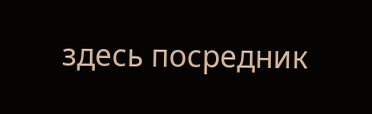здесь посредник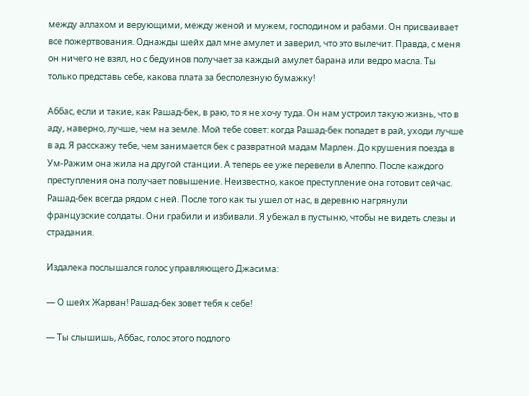между аллахом и верующими, между женой и мужем, господином и рабами. Он присваивает все пожертвования. Однажды шейх дал мне амулет и заверил, что это вылечит. Правда, с меня он ничего не взял, но с бедуинов получает за каждый амулет барана или ведро масла. Ты только представь себе, какова плата за бесполезную бумажку!

Аббас, если и такие, как Рашад-бек, в раю, то я не хочу туда. Он нам устроил такую жизнь, что в аду, наверно, лучше, чем на земле. Мой тебе совет: когда Рашад-бек попадет в рай, уходи лучше в ад. Я расскажу тебе, чем занимается бек с развратной мадам Марлен. До крушения поезда в Ум-Ражим она жила на другой станции. А теперь ее уже перевели в Алеппо. После каждого преступления она получает повышение. Неизвестно, какое преступление она готовит сейчас. Рашад-бек всегда рядом с ней. После того как ты ушел от нас, в деревню нагрянули французские солдаты. Они грабили и избивали. Я убежал в пустыню, чтобы не видеть слезы и страдания.

Издалека послышался голос управляющего Джасима:

— О шейх Жарван! Рашад-бек зовет тебя к себе!

— Ты слышишь, Аббас, голос этого подлого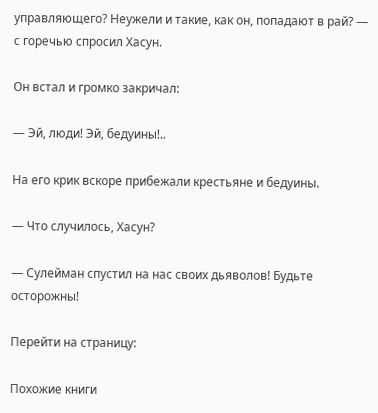управляющего? Неужели и такие, как он, попадают в рай? — с горечью спросил Хасун.

Он встал и громко закричал:

— Эй, люди! Эй, бедуины!..

На его крик вскоре прибежали крестьяне и бедуины.

— Что случилось, Хасун?

— Сулейман спустил на нас своих дьяволов! Будьте осторожны!

Перейти на страницу:

Похожие книги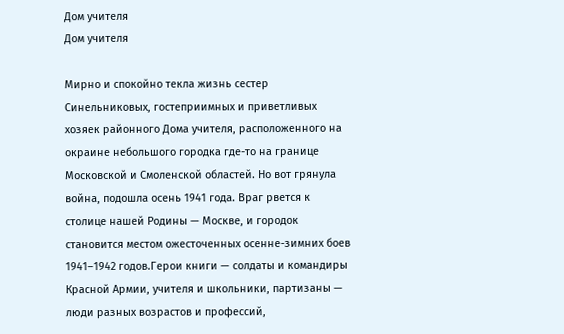Дом учителя
Дом учителя

Мирно и спокойно текла жизнь сестер Синельниковых, гостеприимных и приветливых хозяек районного Дома учителя, расположенного на окраине небольшого городка где-то на границе Московской и Смоленской областей. Но вот грянула война, подошла осень 1941 года. Враг рвется к столице нашей Родины — Москве, и городок становится местом ожесточенных осенне-зимних боев 1941–1942 годов.Герои книги — солдаты и командиры Красной Армии, учителя и школьники, партизаны — люди разных возрастов и профессий,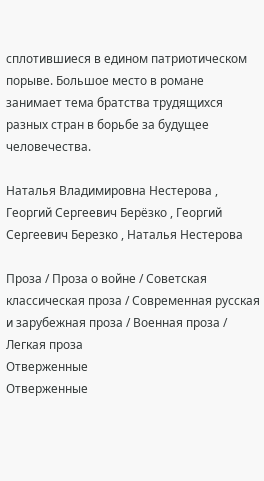сплотившиеся в едином патриотическом порыве. Большое место в романе занимает тема братства трудящихся разных стран в борьбе за будущее человечества.

Наталья Владимировна Нестерова , Георгий Сергеевич Берёзко , Георгий Сергеевич Березко , Наталья Нестерова

Проза / Проза о войне / Советская классическая проза / Современная русская и зарубежная проза / Военная проза / Легкая проза
Отверженные
Отверженные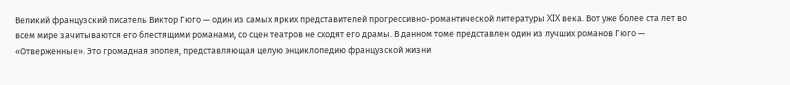Великий французский писатель Виктор Гюго — один из самых ярких представителей прогрессивно-романтической литературы XIX века. Вот уже более ста лет во всем мире зачитываются его блестящими романами, со сцен театров не сходят его драмы. В данном томе представлен один из лучших романов Гюго — «Отверженные». Это громадная эпопея, представляющая целую энциклопедию французской жизни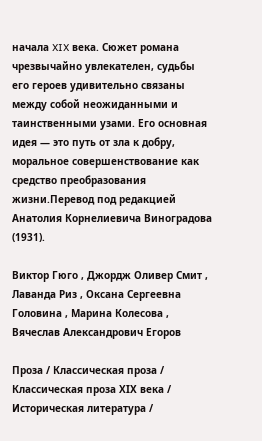начала XIX века. Сюжет романа чрезвычайно увлекателен, судьбы его героев удивительно связаны между собой неожиданными и таинственными узами. Его основная идея — это путь от зла к добру, моральное совершенствование как средство преобразования жизни.Перевод под редакцией Анатолия Корнелиевича Виноградова (1931).

Виктор Гюго , Джордж Оливер Смит , Лаванда Риз , Оксана Сергеевна Головина , Марина Колесова , Вячеслав Александрович Егоров

Проза / Классическая проза / Классическая проза ХIX века / Историческая литература /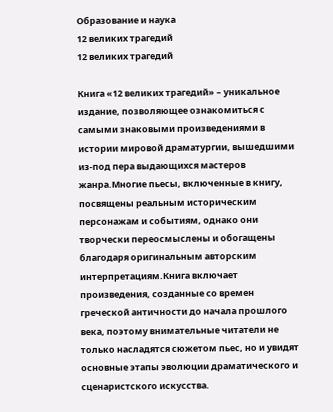Образование и наука
12 великих трагедий
12 великих трагедий

Книга «12 великих трагедий» – уникальное издание, позволяющее ознакомиться с самыми знаковыми произведениями в истории мировой драматургии, вышедшими из-под пера выдающихся мастеров жанра.Многие пьесы, включенные в книгу, посвящены реальным историческим персонажам и событиям, однако они творчески переосмыслены и обогащены благодаря оригинальным авторским интерпретациям.Книга включает произведения, созданные со времен греческой античности до начала прошлого века, поэтому внимательные читатели не только насладятся сюжетом пьес, но и увидят основные этапы эволюции драматического и сценаристского искусства.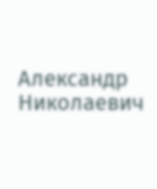Александр Николаевич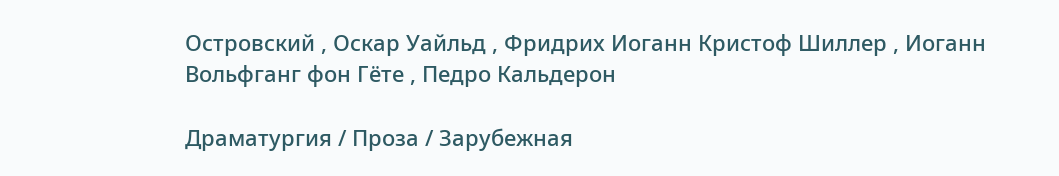Островский , Оскар Уайльд , Фридрих Иоганн Кристоф Шиллер , Иоганн Вольфганг фон Гёте , Педро Кальдерон

Драматургия / Проза / Зарубежная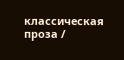классическая проза /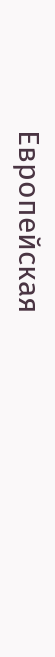Европейская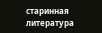старинная литература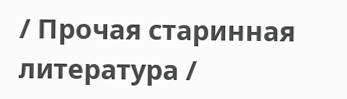/ Прочая старинная литература /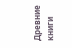Древние книги